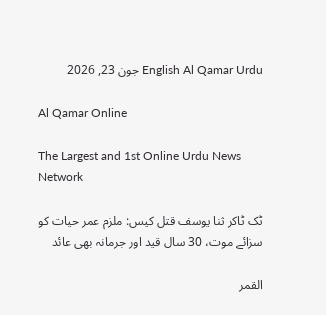English Al Qamar Urdu جون 23, 2026

Al Qamar Online

The Largest and 1st Online Urdu News Network

ٹک ٹاکر ثنا یوسف قتل کیس: ملزم عمر حیات کو سزائے موت، 30 سال قید اور جرمانہ بھی عائد

القمر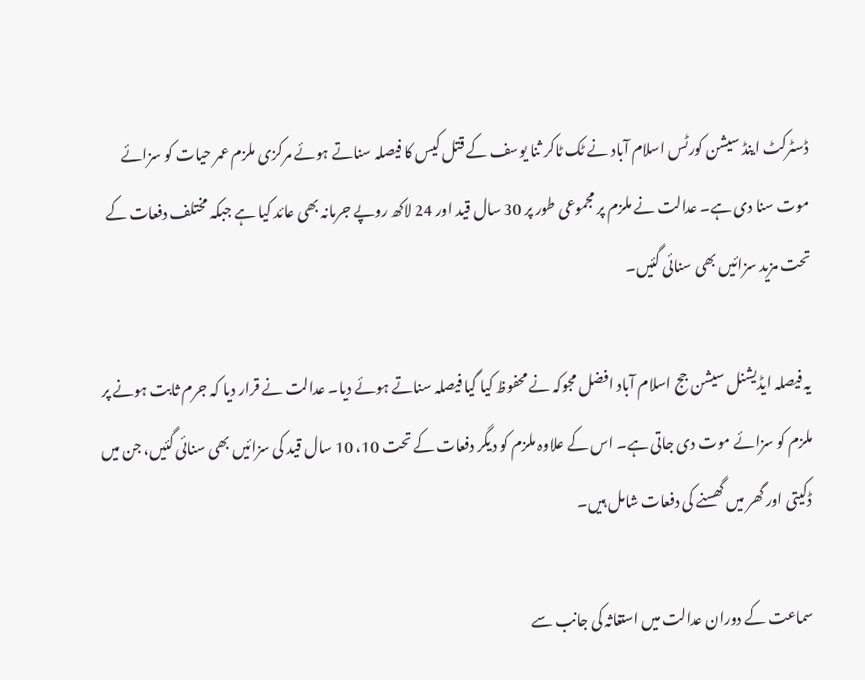ڈسٹرکٹ اینڈ سیشن کورٹس اسلام آباد نے ٹک ٹاکر ثنا یوسف کے قتل کیس کا فیصلہ سناتے ہوئے مرکزی ملزم عمر حیات کو سزائے موت سنا دی ہے۔ عدالت نے ملزم پر مجموعی طور پر 30 سال قید اور 24 لاکھ روپے جرمانہ بھی عائد کیا ہے جبکہ مختلف دفعات کے تحت مزید سزائیں بھی سنائی گئیں۔

یہ فیصلہ ایڈیشنل سیشن جج اسلام آباد افضل مجوکہ نے محفوظ کیا گیا فیصلہ سناتے ہوئے دیا۔ عدالت نے قرار دیا کہ جرم ثابت ہونے پر ملزم کو سزائے موت دی جاتی ہے۔ اس کے علاوہ ملزم کو دیگر دفعات کے تحت 10، 10 سال قید کی سزائیں بھی سنائی گئیں، جن میں ڈکیتی اور گھر میں گھسنے کی دفعات شامل ہیں۔

سماعت کے دوران عدالت میں استغاثہ کی جانب سے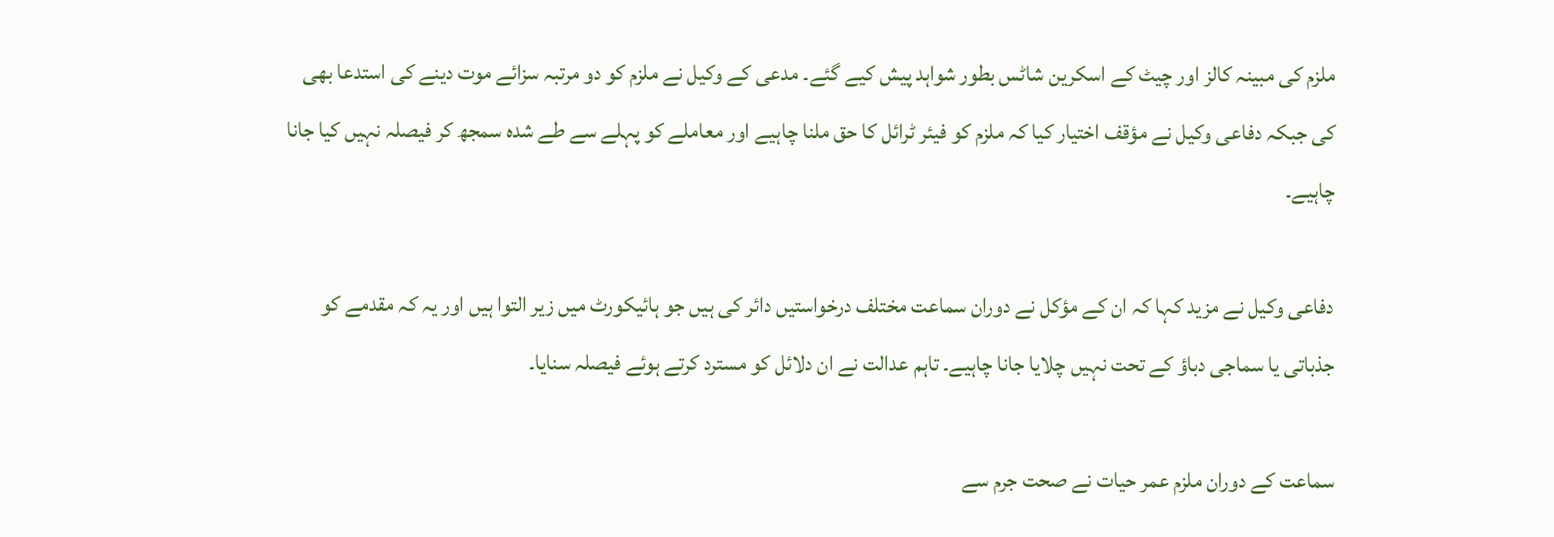ملزم کی مبینہ کالز اور چیٹ کے اسکرین شاٹس بطور شواہد پیش کیے گئے۔ مدعی کے وکیل نے ملزم کو دو مرتبہ سزائے موت دینے کی استدعا بھی کی جبکہ دفاعی وکیل نے مؤقف اختیار کیا کہ ملزم کو فیئر ٹرائل کا حق ملنا چاہیے اور معاملے کو پہلے سے طے شدہ سمجھ کر فیصلہ نہیں کیا جانا چاہیے۔

دفاعی وکیل نے مزید کہا کہ ان کے مؤکل نے دوران سماعت مختلف درخواستیں دائر کی ہیں جو ہائیکورٹ میں زیر التوا ہیں اور یہ کہ مقدمے کو جذباتی یا سماجی دباؤ کے تحت نہیں چلایا جانا چاہیے۔ تاہم عدالت نے ان دلائل کو مسترد کرتے ہوئے فیصلہ سنایا۔

سماعت کے دوران ملزم عمر حیات نے صحت جرم سے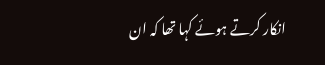انکار کرتے ہوئے کہا تھا کہ ان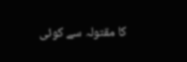کا مقتولہ سے کوئی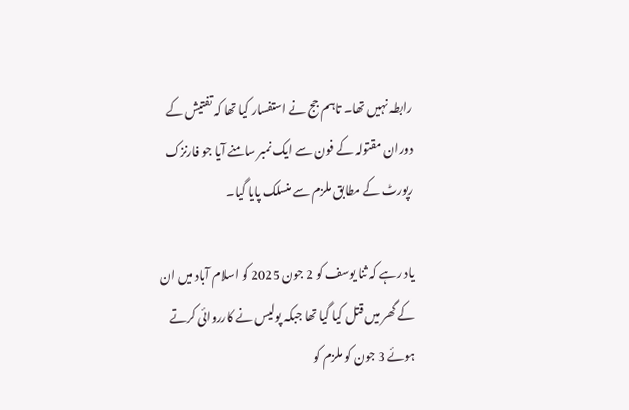رابطہ نہیں تھا۔ تاہم جج نے استفسار کیا تھا کہ تفتیش کے دوران مقتولہ کے فون سے ایک نمبر سامنے آیا جو فارنزک رپورٹ کے مطابق ملزم سے منسلک پایا گیا۔

یاد رہے کہ ثنا یوسف کو 2 جون 2025 کو اسلام آباد میں ان کے گھر میں قتل کیا گیا تھا جبکہ پولیس نے کارروائی کرتے ہوئے 3 جون کو ملزم کو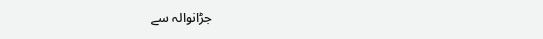جڑانوالہ سے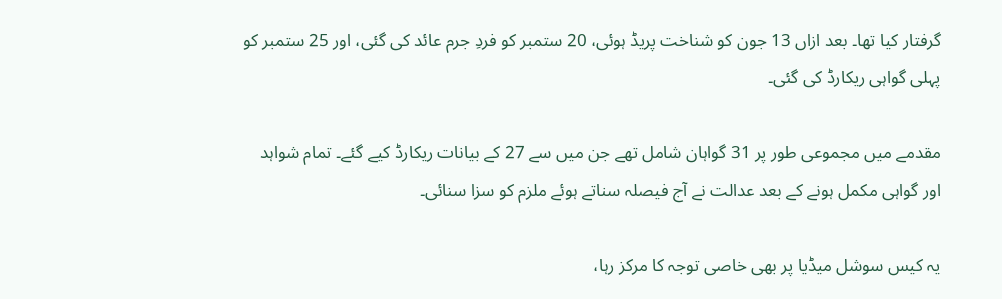گرفتار کیا تھا۔ بعد ازاں 13 جون کو شناخت پریڈ ہوئی، 20 ستمبر کو فردِ جرم عائد کی گئی، اور 25 ستمبر کو پہلی گواہی ریکارڈ کی گئی۔

مقدمے میں مجموعی طور پر 31 گواہان شامل تھے جن میں سے 27 کے بیانات ریکارڈ کیے گئے۔ تمام شواہد اور گواہی مکمل ہونے کے بعد عدالت نے آج فیصلہ سناتے ہوئے ملزم کو سزا سنائی۔

یہ کیس سوشل میڈیا پر بھی خاصی توجہ کا مرکز رہا،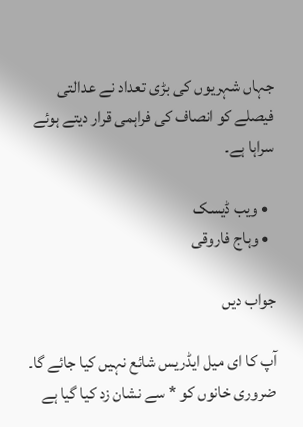جہاں شہریوں کی بڑی تعداد نے عدالتی فیصلے کو انصاف کی فراہمی قرار دیتے ہوئے سراہا ہے۔

  • ویب ڈیسک
  • وہاج فاروقی

جواب دیں

آپ کا ای میل ایڈریس شائع نہیں کیا جائے گا۔ ضروری خانوں کو * سے نشان زد کیا گیا ہے